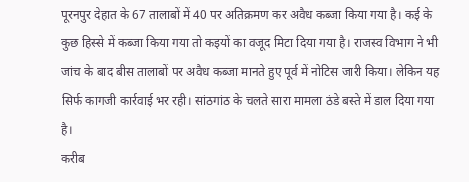पूरनपुर देहात के 67 तालाबों में 40 पर अतिक्रमण कर अवैध कब्जा किया गया है। कई के कुछ हिस्से में कब्जा किया गया तो कइयों का वजूद मिटा दिया गया है। राजस्व विभाग ने भी जांच के बाद बीस तालाबों पर अवैध कब्जा मानते हुए पूर्व में नोटिस जारी किया। लेकिन यह सिर्फ कागजी कार्रवाई भर रही। सांठगांठ के चलते सारा मामला ठंडे बस्ते में डाल दिया गया है।
करीब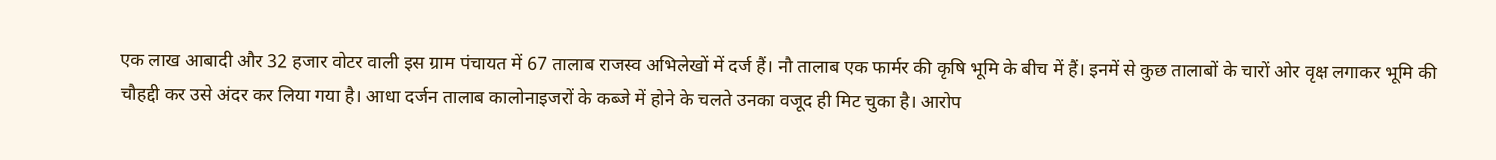एक लाख आबादी और 32 हजार वोटर वाली इस ग्राम पंचायत में 67 तालाब राजस्व अभिलेखों में दर्ज हैं। नौ तालाब एक फार्मर की कृषि भूमि के बीच में हैं। इनमें से कुछ तालाबों के चारों ओर वृक्ष लगाकर भूमि की चौहद्दी कर उसे अंदर कर लिया गया है। आधा दर्जन तालाब कालोनाइजरों के कब्जे में होने के चलते उनका वजूद ही मिट चुका है। आरोप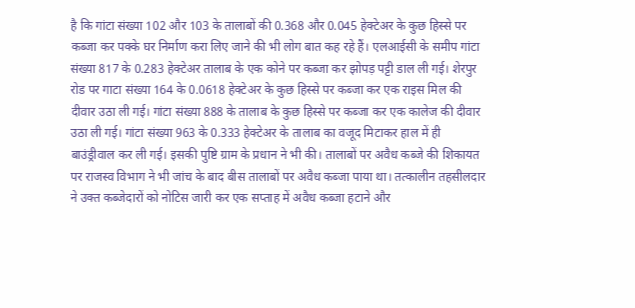है कि गांटा संख्या 102 और 103 के तालाबों की 0.368 और 0.045 हेक्टेअर के कुछ हिस्से पर कब्जा कर पक्के घर निर्माण करा लिए जाने की भी लोग बात कह रहे हैं। एलआईसी के समीप गांटा संख्या 817 के 0.283 हेक्टेअर तालाब के एक कोने पर कब्जा कर झोपड़ पट्टी डाल ली गई। शेरपुर रोड पर गाटा संख्या 164 के 0.0618 हेक्टेअर के कुछ हिस्से पर कब्जा कर एक राइस मिल की दीवार उठा ली गई। गांटा संख्या 888 के तालाब के कुछ हिस्से पर कब्जा कर एक कालेज की दीवार उठा ली गई। गांटा संख्या 963 के 0.333 हेक्टेअर के तालाब का वजूद मिटाकर हाल में ही बाउंड्रीवाल कर ली गई। इसकी पुष्टि ग्राम के प्रधान ने भी की। तालाबों पर अवैध कब्जे की शिकायत पर राजस्व विभाग ने भी जांच के बाद बीस तालाबों पर अवैध कब्जा पाया था। तत्कालीन तहसीलदार ने उक्त कब्जेदारों को नोटिस जारी कर एक सप्ताह में अवैध कब्जा हटाने और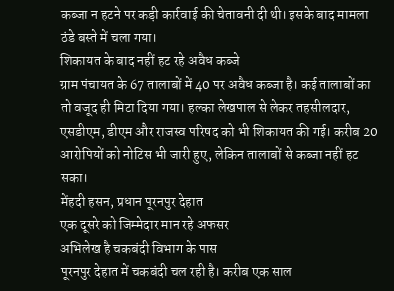कब्जा न हटने पर कड़ी कार्रवाई की चेतावनी दी थी। इसके बाद मामला ठंडे बस्ते में चला गया।
शिकायत के बाद नहीं हट रहे अवैध कब्जे
ग्राम पंचायत के 67 तालाबों में 40 पर अवैध कब्जा है। कई तालाबों का तो वजूद ही मिटा दिया गया। हल्का लेखपाल से लेकर तहसीलदार, एसडीएम, डीएम और राजस्व परिषद को भी शिकायत की गई। करीब 20 आरोपियों को नोटिस भी जारी हुए, लेकिन तालाबों से कब्जा नहीं हट सका।
मेंहदी हसन, प्रधान पूरनपुर देहात
एक दूसरे को जिम्मेदार मान रहे अफसर
अभिलेख है चकबंदी विभाग के पास
पूरनपुर देहात में चकबंदी चल रही है। करीब एक साल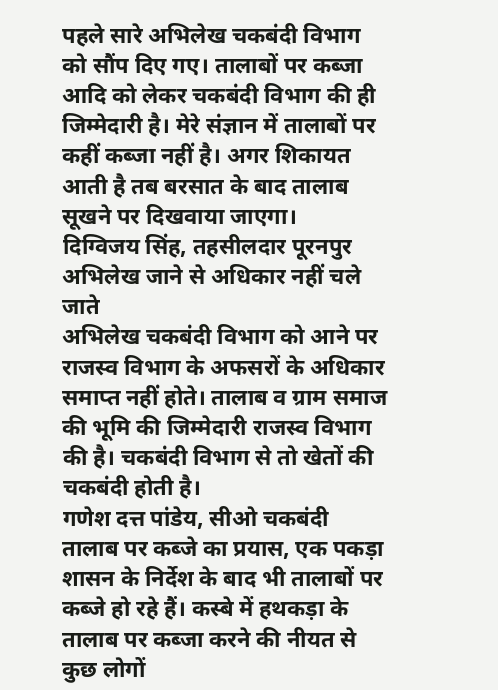पहले सारे अभिलेख चकबंदी विभाग को सौंप दिए गए। तालाबों पर कब्जा आदि को लेकर चकबंदी विभाग की ही जिम्मेदारी है। मेरे संज्ञान में तालाबों पर कहीं कब्जा नहीं है। अगर शिकायत आती है तब बरसात के बाद तालाब सूखने पर दिखवाया जाएगा।
दिग्विजय सिंह, तहसीलदार पूरनपुर
अभिलेख जाने से अधिकार नहीं चले जाते
अभिलेख चकबंदी विभाग को आने पर राजस्व विभाग के अफसरों के अधिकार समाप्त नहीं होते। तालाब व ग्राम समाज की भूमि की जिम्मेदारी राजस्व विभाग की है। चकबंदी विभाग से तो खेतों की चकबंदी होती है।
गणेश दत्त पांडेय, सीओ चकबंदी
तालाब पर कब्जे का प्रयास, एक पकड़ा
शासन के निर्देश के बाद भी तालाबों पर कब्जे हो रहे हैं। कस्बे में हथकड़ा के तालाब पर कब्जा करने की नीयत से कुछ लोगों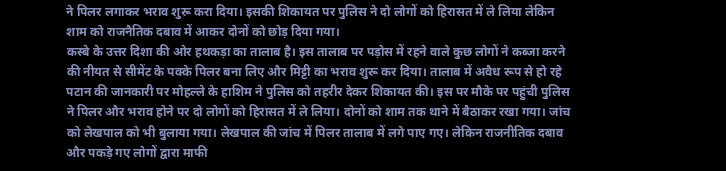ने पिलर लगाकर भराव शुरू करा दिया। इसकी शिकायत पर पुलिस ने दो लोगों को हिरासत में ले लिया लेकिन शाम को राजनैतिक दबाव में आकर दोनों को छोड़ दिया गया।
कस्बे के उत्तर दिशा की ओर हथकड़ा का तालाब है। इस तालाब पर पड़ोस में रहने वाले कुछ लोगों ने कब्जा करने की नीयत से सीमेंट के पक्के पिलर बना लिए और मिट्टी का भराव शुरू कर दिया। तालाब में अवैध रूप से हो रहे पटान की जानकारी पर मोहल्ले के हाशिम ने पुलिस को तहरीर देकर शिकायत की। इस पर मौके पर पहुंची पुलिस ने पिलर और भराव होने पर दो लोगों को हिरासत में ले लिया। दोनों को शाम तक थाने में बैठाकर रखा गया। जांच को लेखपाल को भी बुलाया गया। लेखपाल की जांच में पिलर तालाब में लगे पाए गए। लेकिन राजनीतिक दबाव और पकड़े गए लोगों द्वारा माफी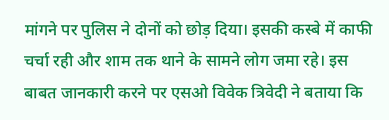मांगने पर पुलिस ने दोनों को छोड़ दिया। इसकी कस्बे में काफी चर्चा रही और शाम तक थाने के सामने लोग जमा रहे। इस बाबत जानकारी करने पर एसओ विवेक त्रिवेदी ने बताया कि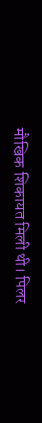मौखिक शिकायत मिली थी। पिलर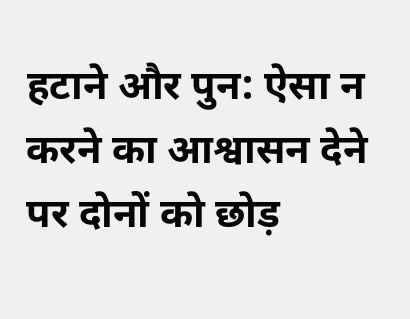हटाने और पुन: ऐसा न करने का आश्वासन देने पर दोनों को छोड़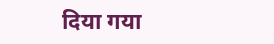दिया गया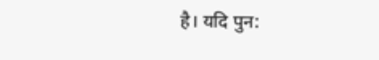है। यदि पुन: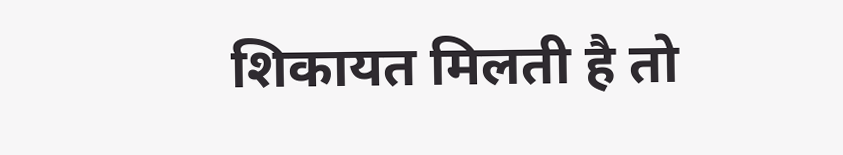शिकायत मिलती है तो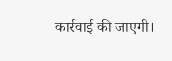कार्रवाई की जाएगी।